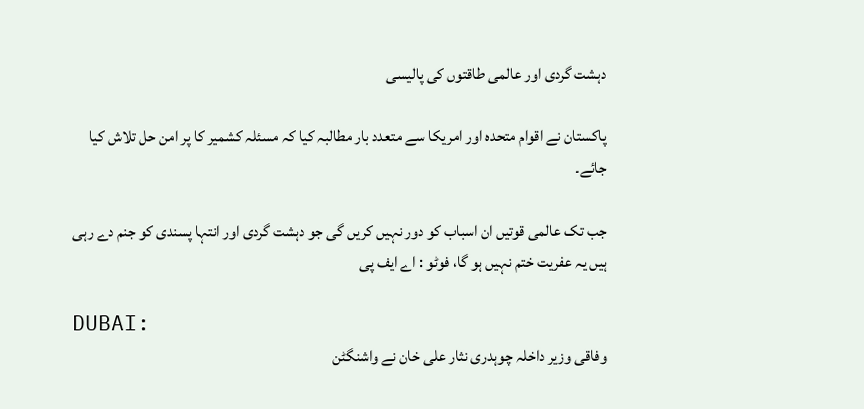دہشت گردی اور عالمی طاقتوں کی پالیسی

پاکستان نے اقوام متحدہ اور امریکا سے متعدد بار مطالبہ کیا کہ مسئلہ کشمیر کا پر امن حل تلاش کیا جائے۔

جب تک عالمی قوتیں ان اسباب کو دور نہیں کریں گی جو دہشت گردی اور انتہا پسندی کو جنم دے رہی ہیں یہ عفریت ختم نہیں ہو گا، فوٹو : اے ایف پی

DUBAI:
وفاقی وزیر داخلہ چوہدری نثار علی خان نے واشنگٹن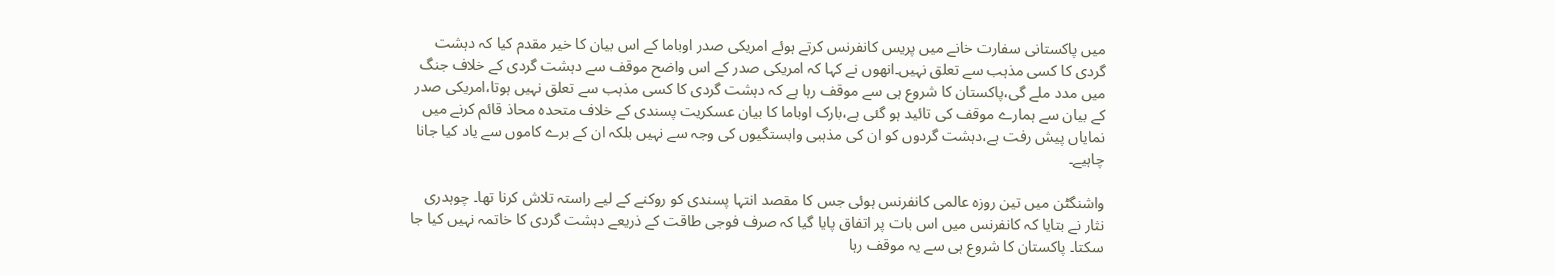میں پاکستانی سفارت خانے میں پریس کانفرنس کرتے ہوئے امریکی صدر اوباما کے اس بیان کا خیر مقدم کیا کہ دہشت گردی کا کسی مذہب سے تعلق نہیں۔انھوں نے کہا کہ امریکی صدر کے اس واضح موقف سے دہشت گردی کے خلاف جنگ میں مدد ملے گی،پاکستان کا شروع ہی سے موقف رہا ہے کہ دہشت گردی کا کسی مذہب سے تعلق نہیں ہوتا،امریکی صدر کے بیان سے ہمارے موقف کی تائید ہو گئی ہے،بارک اوباما کا بیان عسکریت پسندی کے خلاف متحدہ محاذ قائم کرنے میں نمایاں پیش رفت ہے،دہشت گردوں کو ان کی مذہبی وابستگیوں کی وجہ سے نہیں بلکہ ان کے برے کاموں سے یاد کیا جانا چاہیے۔

واشنگٹن میں تین روزہ عالمی کانفرنس ہوئی جس کا مقصد انتہا پسندی کو روکنے کے لیے راستہ تلاش کرنا تھا۔ چوہدری نثار نے بتایا کہ کانفرنس میں اس بات پر اتفاق پایا گیا کہ صرف فوجی طاقت کے ذریعے دہشت گردی کا خاتمہ نہیں کیا جا سکتا۔ پاکستان کا شروع ہی سے یہ موقف رہا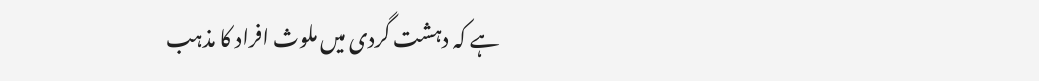ہے کہ دہشت گردی میں ملوث افراد کا مذہب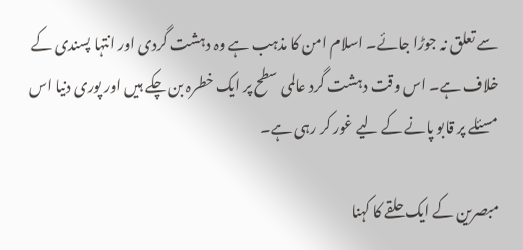سے تعلق نہ جوڑا جائے۔ اسلام امن کا مذہب ہے وہ دہشت گردی اور انتہا پسندی کے خلاف ہے۔ اس وقت دہشت گرد عالمی سطح پر ایک خطرہ بن چکے ہیں اور پوری دنیا اس مسئلے پر قابو پانے کے لیے غور کر رہی ہے۔

مبصرین کے ایک حلقے کا کہنا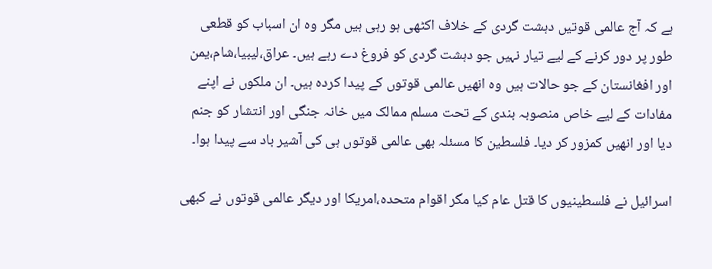ہے کہ آج عالمی قوتیں دہشت گردی کے خلاف اکٹھی ہو رہی ہیں مگر وہ ان اسباب کو قطعی طور پر دور کرنے کے لیے تیار نہیں جو دہشت گردی کو فروغ دے رہے ہیں۔ عراق،لیبیا،شام،یمن اور افغانستان کے جو حالات ہیں وہ انھیں عالمی قوتوں کے پیدا کردہ ہیں۔ ان ملکوں نے اپنے مفادات کے لیے خاص منصوبہ بندی کے تحت مسلم ممالک میں خانہ جنگی اور انتشار کو جنم دیا اور انھیں کمزور کر دیا۔ فلسطین کا مسئلہ بھی عالمی قوتوں ہی کی آشیر باد سے پیدا ہوا۔

اسرائیل نے فلسطینیوں کا قتل عام کیا مگر اقوام متحدہ،امریکا اور دیگر عالمی قوتوں نے کبھی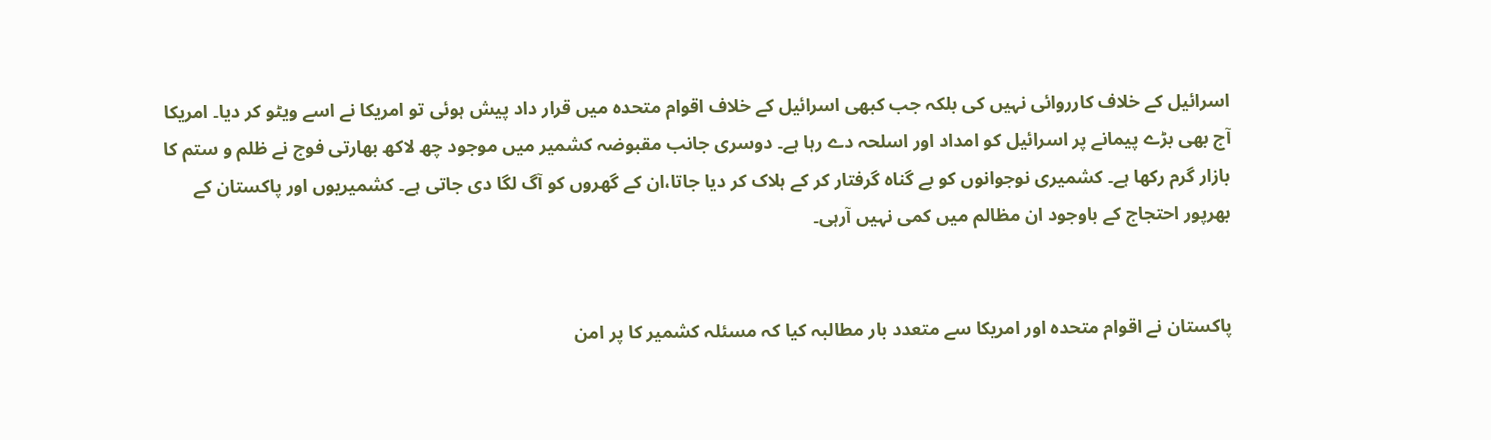اسرائیل کے خلاف کارروائی نہیں کی بلکہ جب کبھی اسرائیل کے خلاف اقوام متحدہ میں قرار داد پیش ہوئی تو امریکا نے اسے ویٹو کر دیا۔ امریکا آج بھی بڑے پیمانے پر اسرائیل کو امداد اور اسلحہ دے رہا ہے۔ دوسری جانب مقبوضہ کشمیر میں موجود چھ لاکھ بھارتی فوج نے ظلم و ستم کا بازار گرم رکھا ہے۔ کشمیری نوجوانوں کو بے گناہ گرفتار کر کے ہلاک کر دیا جاتا،ان کے گھروں کو آگ لگا دی جاتی ہے۔ کشمیریوں اور پاکستان کے بھرپور احتجاج کے باوجود ان مظالم میں کمی نہیں آرہی۔


پاکستان نے اقوام متحدہ اور امریکا سے متعدد بار مطالبہ کیا کہ مسئلہ کشمیر کا پر امن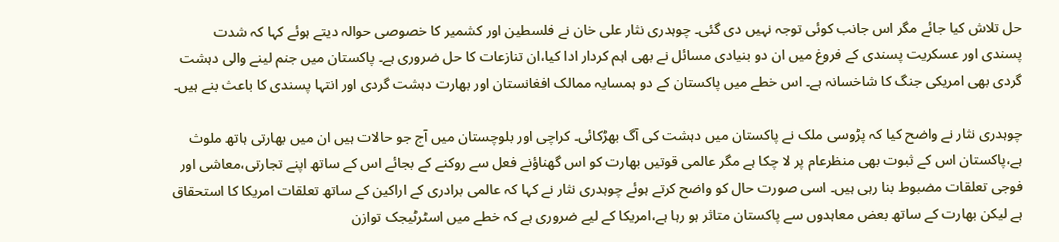حل تلاش کیا جائے مگر اس جانب کوئی توجہ نہیں دی گئی۔ چوہدری نثار علی خان نے فلسطین اور کشمیر کا خصوصی حوالہ دیتے ہوئے کہا کہ شدت پسندی اور عسکریت پسندی کے فروغ میں ان دو بنیادی مسائل نے بھی اہم کردار ادا کیا،ان تنازعات کا حل ضروری ہے۔ پاکستان میں جنم لینے والی دہشت گردی بھی امریکی جنگ کا شاخسانہ ہے۔ اس خطے میں پاکستان کے دو ہمسایہ ممالک افغانستان اور بھارت دہشت گردی اور انتہا پسندی کا باعث بنے ہیں۔

چوہدری نثار نے واضح کیا کہ پڑوسی ملک نے پاکستان میں دہشت کی آگ بھڑکائی۔ کراچی اور بلوچستان میں آج جو حالات ہیں ان میں بھارتی ہاتھ ملوث ہے،پاکستان اس کے ثبوت بھی منظرعام پر لا چکا ہے مگر عالمی قوتیں بھارت کو اس گھناؤنے فعل سے روکنے کے بجائے اس کے ساتھ اپنے تجارتی،معاشی اور فوجی تعلقات مضبوط بنا رہی ہیں۔ اسی صورت حال کو واضح کرتے ہوئے چوہدری نثار نے کہا کہ عالمی برادری کے اراکین کے ساتھ تعلقات امریکا کا استحقاق ہے لیکن بھارت کے ساتھ بعض معاہدوں سے پاکستان متاثر ہو رہا ہے،امریکا کے لیے ضروری ہے کہ خطے میں اسٹرٹیجک توازن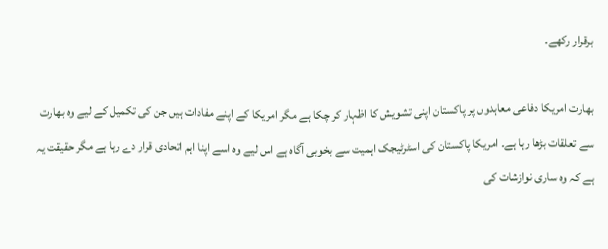برقرار رکھے۔

بھارت امریکا دفاعی معاہدوں پر پاکستان اپنی تشویش کا اظہار کر چکا ہے مگر امریکا کے اپنے مفادات ہیں جن کی تکمیل کے لیے وہ بھارت سے تعلقات بڑھا رہا ہے۔ امریکا پاکستان کی اسٹرٹیجک اہمیت سے بخوبی آگاہ ہے اس لیے وہ اسے اپنا اہم اتحادی قرار دے رہا ہے مگر حقیقت یہ ہے کہ وہ ساری نوازشات کی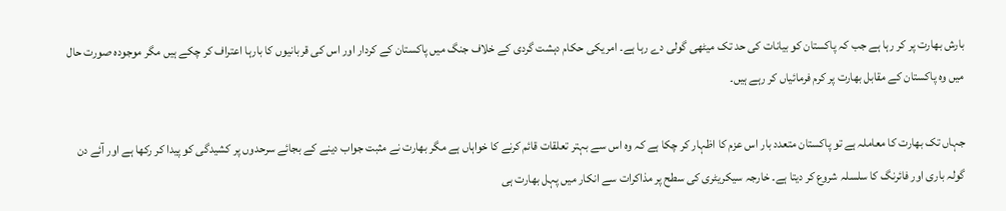بارش بھارت پر کر رہا ہے جب کہ پاکستان کو بیانات کی حد تک میٹھی گولی دے رہا ہے۔ امریکی حکام دہشت گردی کے خلاف جنگ میں پاکستان کے کردار اور اس کی قربانیوں کا بارہا اعتراف کر چکے ہیں مگر موجودہ صورت حال میں وہ پاکستان کے مقابل بھارت پر کرم فرمائیاں کر رہے ہیں۔

جہاں تک بھارت کا معاملہ ہے تو پاکستان متعدد بار اس عزم کا اظہار کر چکا ہے کہ وہ اس سے بہتر تعلقات قائم کرنے کا خواہاں ہے مگر بھارت نے مثبت جواب دینے کے بجائے سرحدوں پر کشیدگی کو پیدا کر رکھا ہے اور آئے دن گولہ باری اور فائرنگ کا سلسلہ شروع کر دیتا ہے۔ خارجہ سیکریٹری کی سطح پر مذاکرات سے انکار میں پہل بھارت ہی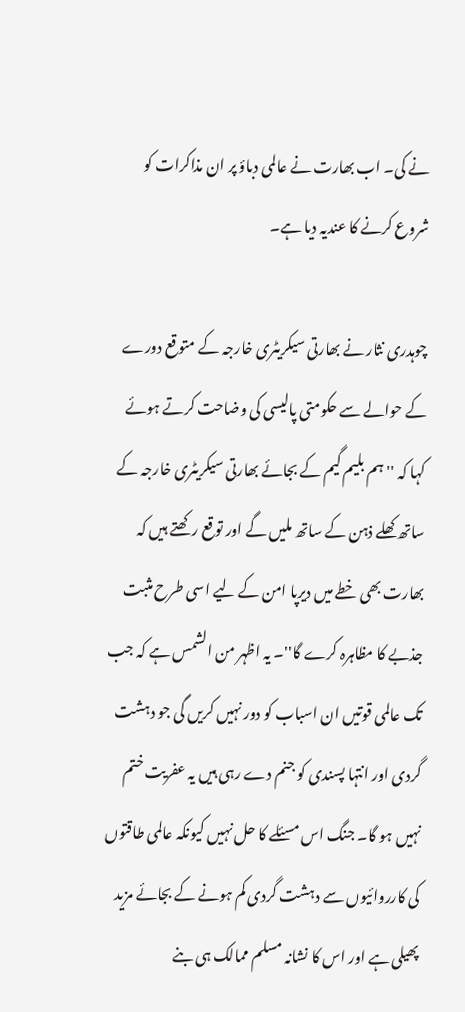نے کی۔ اب بھارت نے عالمی دباؤ پر ان مذاکرات کو شروع کرنے کا عندیہ دیا ہے۔

چوہدری نثار نے بھارتی سیکریٹری خارجہ کے متوقع دورے کے حوالے سے حکومتی پالیسی کی وضاحت کرتے ہوئے کہا کہ ''ہم بلیم گیم کے بجائے بھارتی سیکریٹری خارجہ کے ساتھ کھلے ذہن کے ساتھ ملیں گے اور توقع رکھتے ہیں کہ بھارت بھی خطے میں دیرپا امن کے لیے اسی طرح مثبت جذبے کا مظاہرہ کرے گا''۔ یہ اظہر من الشمس ہے کہ جب تک عالمی قوتیں ان اسباب کو دور نہیں کریں گی جو دہشت گردی اور انتہا پسندی کو جنم دے رہی ہیں یہ عفریت ختم نہیں ہو گا۔ جنگ اس مسئلے کا حل نہیں کیونکہ عالمی طاقتوں کی کارروائیوں سے دہشت گردی کم ہونے کے بجائے مزید پھیلی ہے اور اس کا نشانہ مسلم ممالک ہی بنے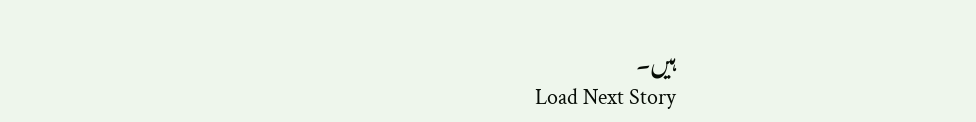ہیں۔
Load Next Story